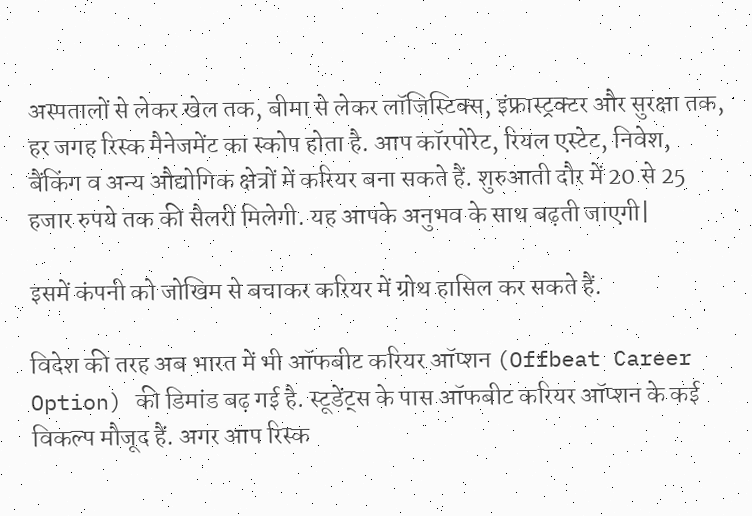अस्पतालों से लेकर खेल तक, बीमा से लेकर लॉजिस्टिक्स, इंफ्रास्ट्रक्टर और सुरक्षा तक, हर जगह रिस्क मैनेजमेंट का स्कोप होता है. आप कॉरपोरेट, रियल एस्टेट, निवेश, बैंकिंग व अन्य औद्योगिक क्षेत्रों में करियर बना सकते हैं. शुरुआती दौर में 20 से 25 हजार रुपये तक की सैलरी मिलेगी. यह आपके अनुभव के साथ बढ़ती जाएगी|

इसमें कंपनी को जोखिम से बचाकर करियर में ग्रोथ हासिल कर सकते हैं.

विदेश की तरह अब भारत में भी ऑफबीट करियर ऑप्शन (Offbeat Career Option) की डिमांड बढ़ गई है. स्टूडेंट्स के पास ऑफबीट करियर ऑप्शन के कई विकल्प मौजूद हैं. अगर आप रिस्क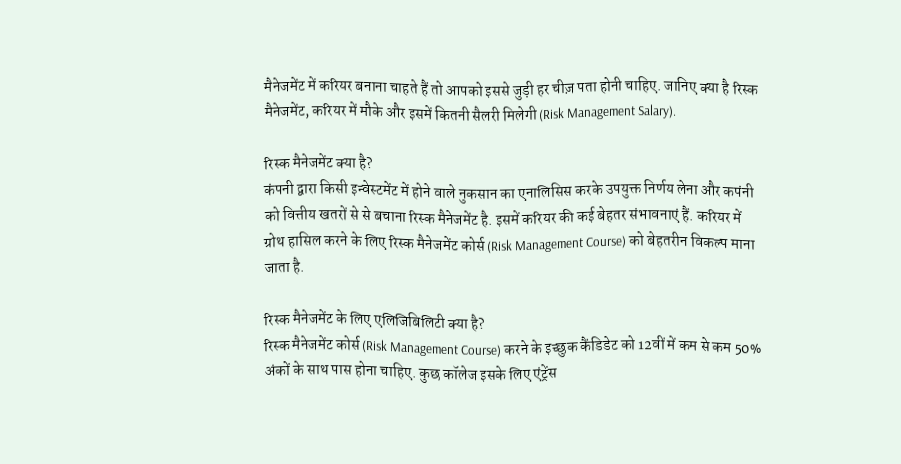मैनेजमेंट में करियर बनाना चाहते हैं तो आपको इससे जुड़ी हर चीज़ पता होनी चाहिए. जानिए क्या है रिस्क मैनेजमेंट, करियर में मौके और इसमें कितनी सैलरी मिलेगी (Risk Management Salary).

रिस्क मैनेजमेंट क्या है?
कंपनी द्वारा किसी इन्वेस्टमेंट में होने वाले नुकसान का एनालिसिस करके उपयुक्त निर्णय लेना और कपंनी को वित्तीय खतरों से से बचाना रिस्क मैनेजमेंट है. इसमें करियर की कई बेहतर संभावनाएं हैं. करियर में ग्रोथ हासिल करने के लिए रिस्क मैनेजमेंट कोर्स (Risk Management Course) को बेहतरीन विकल्प माना जाता है.

रिस्क मैनेजमेंट के लिए एलिजिबिलिटी क्या है?
रिस्क मैनेजमेंट कोर्स (Risk Management Course) करने के इच्छुक कैंडिडेट को 12वीं में कम से कम 50% अंकों के साथ पास होना चाहिए. कुछ कॉलेज इसके लिए एंट्रेंस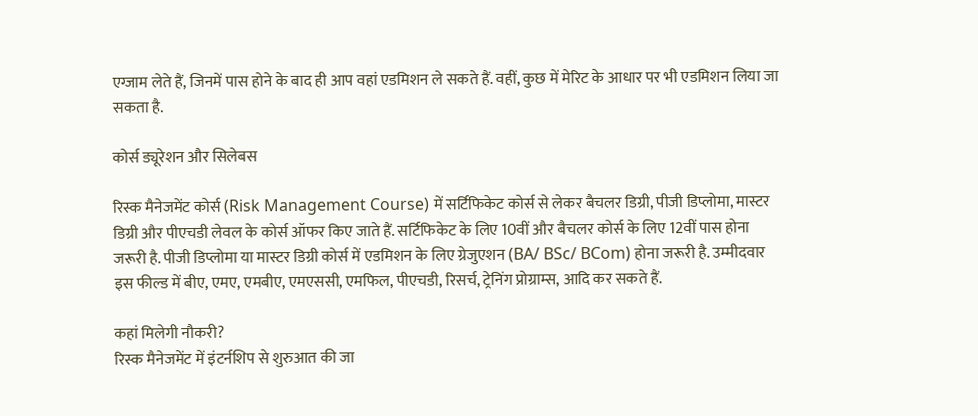एग्जाम लेते हैं, जिनमें पास होने के बाद ही आप वहां एडमिशन ले सकते हैं. वहीं, कुछ में मेरिट के आधार पर भी एडमिशन लिया जा सकता है.

कोर्स ड्यूरेशन और सिलेबस

रिस्क मैनेजमेंट कोर्स (Risk Management Course) में सर्टिफिकेट कोर्स से लेकर बैचलर डिग्री, पीजी डिप्लोमा, मास्टर डिग्री और पीएचडी लेवल के कोर्स ऑफर किए जाते हैं. सर्टिफिकेट के लिए 10वीं और बैचलर कोर्स के लिए 12वीं पास होना जरूरी है. पीजी डिप्लोमा या मास्टर डिग्री कोर्स में एडमिशन के लिए ग्रेजुएशन (BA/ BSc/ BCom) होना जरूरी है. उम्मीदवार इस फील्ड में बीए, एमए, एमबीए, एमएससी, एमफिल, पीएचडी, रिसर्च, ट्रेनिंग प्रोग्राम्स, आदि कर सकते हैं.

कहां मिलेगी नौकरी?
रिस्क मैनेजमेंट में इंटर्नशिप से शुरुआत की जा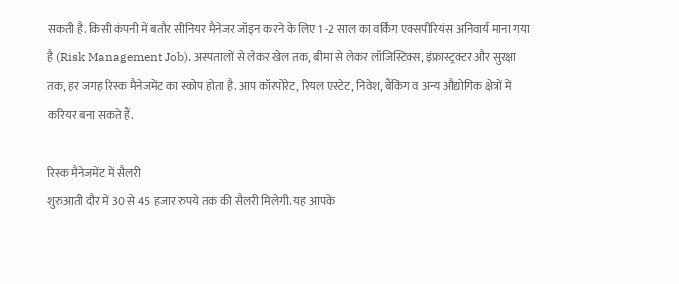सकती है. किसी कंपनी में बतौर सीनियर मैनेजर जॉइन करने के लिए 1 -2 साल का वर्किंग एक्सपीरियंस अनिवार्य माना गया है (Risk Management Job). अस्पतालों से लेकर खेल तक, बीमा से लेकर लॉजिस्टिक्स, इंफ्रास्ट्रक्टर और सुरक्षा तक, हर जगह रिस्क मैनेजमेंट का स्कोप होता है. आप कॉरपोरेट, रियल एस्टेट, निवेश, बैंकिंग व अन्य औद्योगिक क्षेत्रों में करियर बना सकते हैं.

रिस्क मैनेजमेंट में सैलरी
शुरुआती दौर में 30 से 45 हजार रुपये तक की सैलरी मिलेगी. यह आपके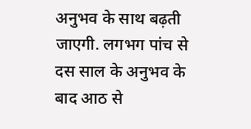अनुभव के साथ बढ़ती जाएगी. लगभग पांच से दस साल के अनुभव के बाद आठ से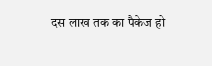दस लाख तक का पैकेज हो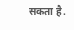सकता है.